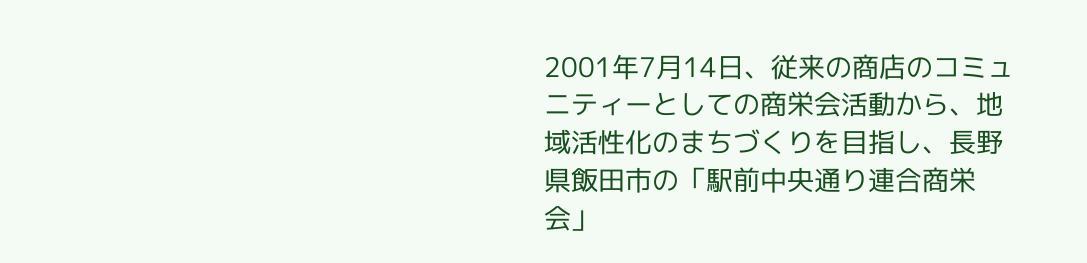2001年7月14日、従来の商店のコミュニティーとしての商栄会活動から、地域活性化のまちづくりを目指し、長野県飯田市の「駅前中央通り連合商栄会」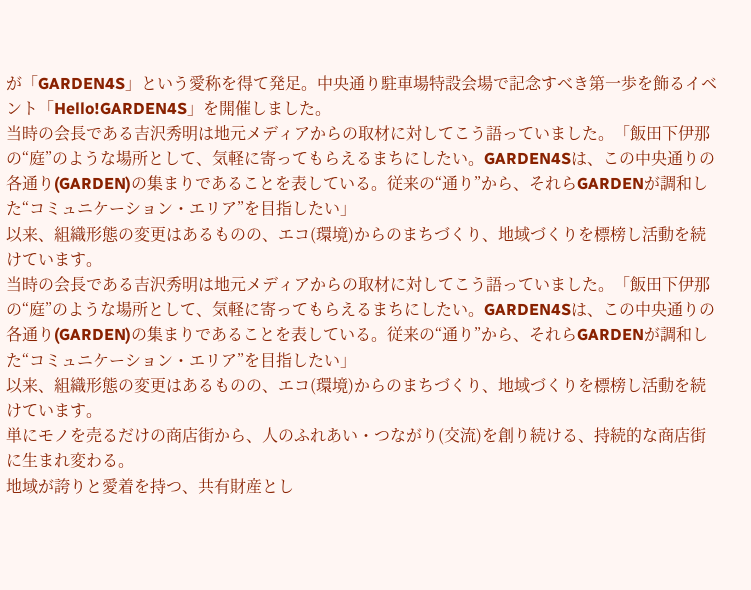が「GARDEN4S」という愛称を得て発足。中央通り駐車場特設会場で記念すべき第一歩を飾るイベント「Hello!GARDEN4S」を開催しました。
当時の会長である吉沢秀明は地元メディアからの取材に対してこう語っていました。「飯田下伊那の“庭”のような場所として、気軽に寄ってもらえるまちにしたい。GARDEN4Sは、この中央通りの各通り(GARDEN)の集まりであることを表している。従来の“通り”から、それらGARDENが調和した“コミュニケーション・エリア”を目指したい」
以来、組織形態の変更はあるものの、エコ(環境)からのまちづくり、地域づくりを標榜し活動を続けています。
当時の会長である吉沢秀明は地元メディアからの取材に対してこう語っていました。「飯田下伊那の“庭”のような場所として、気軽に寄ってもらえるまちにしたい。GARDEN4Sは、この中央通りの各通り(GARDEN)の集まりであることを表している。従来の“通り”から、それらGARDENが調和した“コミュニケーション・エリア”を目指したい」
以来、組織形態の変更はあるものの、エコ(環境)からのまちづくり、地域づくりを標榜し活動を続けています。
単にモノを売るだけの商店街から、人のふれあい・つながり(交流)を創り続ける、持続的な商店街に生まれ変わる。
地域が誇りと愛着を持つ、共有財産とし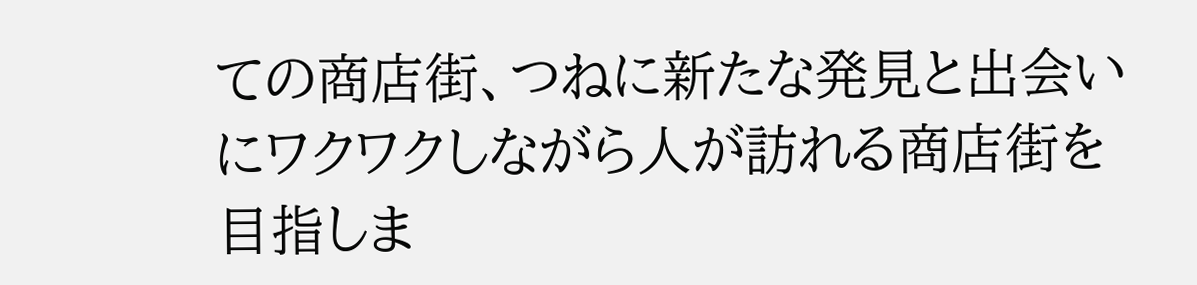ての商店街、つねに新たな発見と出会いにワクワクしながら人が訪れる商店街を目指しま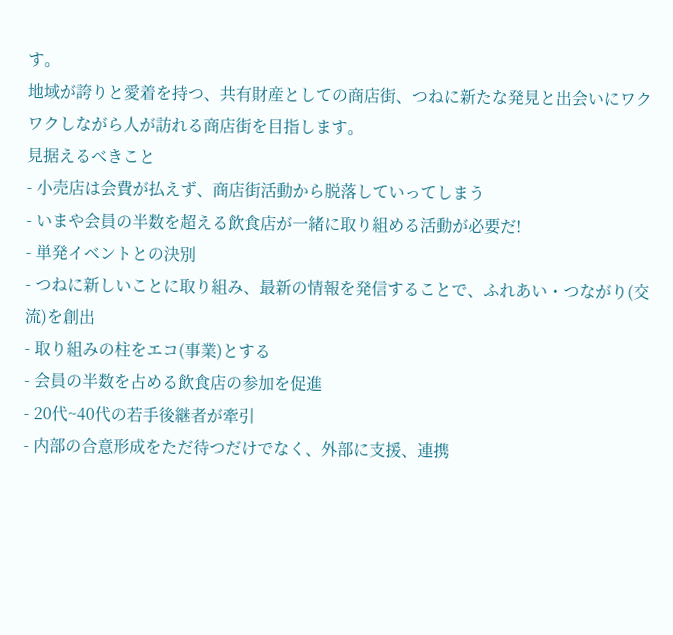す。
地域が誇りと愛着を持つ、共有財産としての商店街、つねに新たな発見と出会いにワクワクしながら人が訪れる商店街を目指します。
見据えるべきこと
- 小売店は会費が払えず、商店街活動から脱落していってしまう
- いまや会員の半数を超える飲食店が一緒に取り組める活動が必要だ!
- 単発イベントとの決別
- つねに新しいことに取り組み、最新の情報を発信することで、ふれあい・つながり(交流)を創出
- 取り組みの柱をエコ(事業)とする
- 会員の半数を占める飲食店の参加を促進
- 20代~40代の若手後継者が牽引
- 内部の合意形成をただ待つだけでなく、外部に支援、連携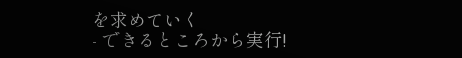を求めていく
- できるところから実行!